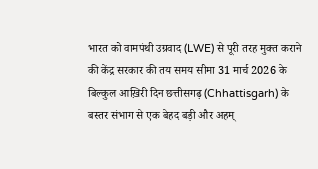भारत को वामपंथी उग्रवाद (LWE) से पूरी तरह मुक्त कराने की केंद्र सरकार की तय समय सीमा 31 मार्च 2026 के बिल्कुल आख़िरी दिन छत्तीसगढ़ (Chhattisgarh) के बस्तर संभाग से एक बेहद बड़ी और अहम्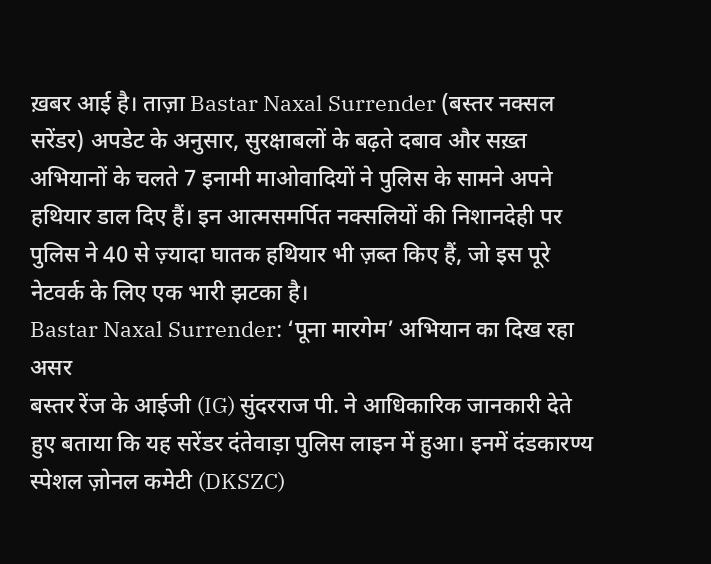ख़बर आई है। ताज़ा Bastar Naxal Surrender (बस्तर नक्सल सरेंडर) अपडेट के अनुसार, सुरक्षाबलों के बढ़ते दबाव और सख़्त अभियानों के चलते 7 इनामी माओवादियों ने पुलिस के सामने अपने हथियार डाल दिए हैं। इन आत्मसमर्पित नक्सलियों की निशानदेही पर पुलिस ने 40 से ज़्यादा घातक हथियार भी ज़ब्त किए हैं, जो इस पूरे नेटवर्क के लिए एक भारी झटका है।
Bastar Naxal Surrender: ‘पूना मारगेम’ अभियान का दिख रहा असर
बस्तर रेंज के आईजी (IG) सुंदरराज पी. ने आधिकारिक जानकारी देते हुए बताया कि यह सरेंडर दंतेवाड़ा पुलिस लाइन में हुआ। इनमें दंडकारण्य स्पेशल ज़ोनल कमेटी (DKSZC)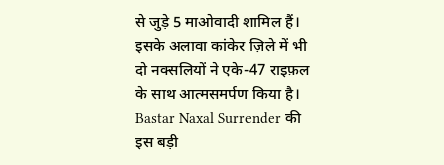से जुड़े 5 माओवादी शामिल हैं। इसके अलावा कांकेर ज़िले में भी दो नक्सलियों ने एके-47 राइफ़ल के साथ आत्मसमर्पण किया है। Bastar Naxal Surrender की इस बड़ी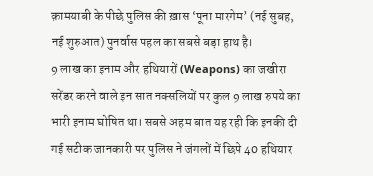क़ामयाबी के पीछे पुलिस की ख़ास ‘पूना मारगेम’ (नई सुबह, नई शुरुआत) पुनर्वास पहल का सबसे बड़ा हाथ है।
9 लाख का इनाम और हथियारों (Weapons) का जखीरा
सरेंडर करने वाले इन सात नक्सलियों पर कुल 9 लाख रुपये का भारी इनाम घोषित था। सबसे अहम बात यह रही कि इनकी दी गई सटीक जानकारी पर पुलिस ने जंगलों में छिपे 40 हथियार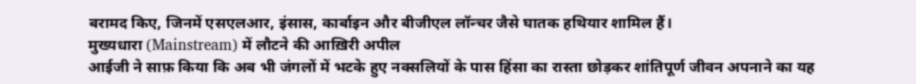बरामद किए, जिनमें एसएलआर, इंसास, कार्बाइन और बीजीएल लॉन्चर जैसे घातक हथियार शामिल हैं।
मुख्यधारा (Mainstream) में लौटने की आख़िरी अपील
आईजी ने साफ़ किया कि अब भी जंगलों में भटके हुए नक्सलियों के पास हिंसा का रास्ता छोड़कर शांतिपूर्ण जीवन अपनाने का यह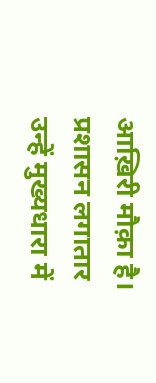आख़िरी मौक़ा है। प्रशासन लगातार उन्हें मुख्यधारा में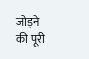जोड़ने की पूरी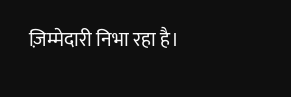ज़िम्मेदारी निभा रहा है।